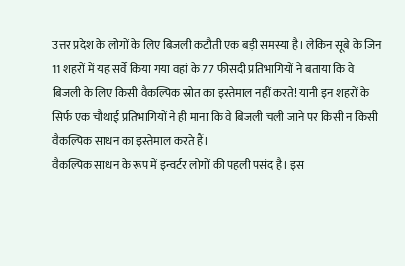उत्तर प्रदेश के लोगों के लिए बिजली कटौती एक बड़ी समस्या है। लेकिन सूबे के जिन 11 शहरों में यह सर्वे किया गया वहां के 77 फीसदी प्रतिभागियों ने बताया कि वे बिजली के लिए किसी वैकल्पिक स्रोत का इस्तेमाल नहीं करते! यानी इन शहरों के सिर्फ एक चौथाई प्रतिभागियों ने ही माना कि वे बिजली चली जाने पर किसी न किसी वैकल्पिक साधन का इस्तेमाल करते हैं।
वैकल्पिक साधन के रूप में इन्वर्टर लोगों की पहली पसंद है। इस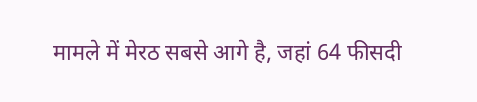मामले में मेरठ सबसे आगे है, जहां 64 फीसदी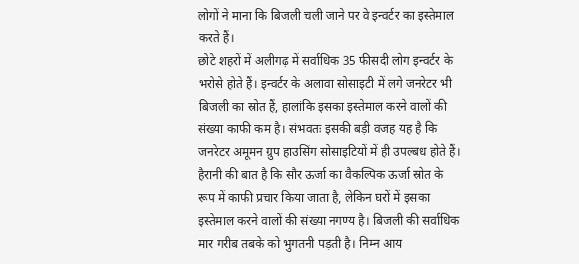लोगों ने माना कि बिजली चली जाने पर वे इन्वर्टर का इस्तेमाल करते हैं।
छोटे शहरों में अलीगढ़ में सर्वाधिक 35 फीसदी लोग इन्वर्टर के भरोसे होते हैं। इन्वर्टर के अलावा सोसाइटी में लगे जनरेटर भी बिजली का स्रोत हैं, हालांकि इसका इस्तेमाल करने वालों की संख्या काफी कम है। संभवतः इसकी बड़ी वजह यह है कि जनरेटर अमूमन ग्रुप हाउसिंग सोसाइटियों में ही उपल्बध होते हैं।
हैरानी की बात है कि सौर ऊर्जा का वैकल्पिक ऊर्जा स्रोत के रूप में काफी प्रचार किया जाता है, लेकिन घरों में इसका इस्तेमाल करने वालों की संख्या नगण्य है। बिजली की सर्वाधिक मार गरीब तबके को भुगतनी पड़ती है। निम्न आय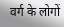वर्ग के लोगों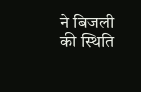ने बिजली की स्थिति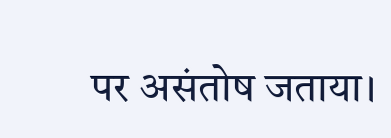पर असंतोष जताया।